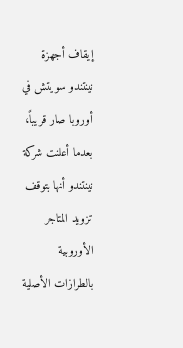إيقاف أجهزة نينتندو سويتش في أوروبا صار قريباً، بعدما أعلنت شركة نينتندو أنها بتوقف تزويد المتاجر الأوروبية بالطرازات الأصلية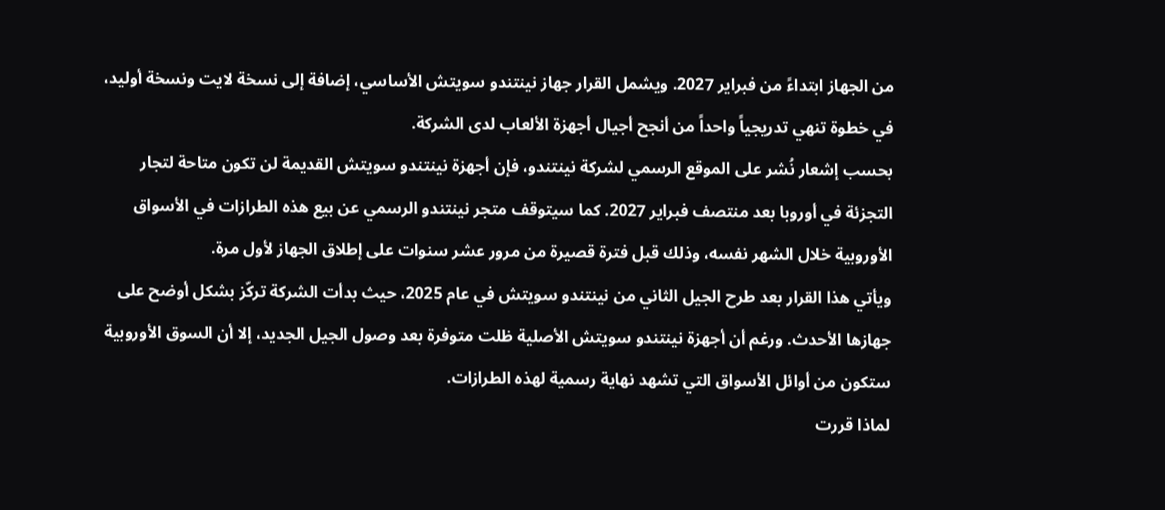من الجهاز ابتداءً من فبراير 2027. ويشمل القرار جهاز نينتندو سويتش الأساسي، إضافة إلى نسخة لايت ونسخة أوليد، في خطوة تنهي تدريجياً واحداً من أنجح أجيال أجهزة الألعاب لدى الشركة.
بحسب إشعار نُشر على الموقع الرسمي لشركة نينتندو، فإن أجهزة نينتندو سويتش القديمة لن تكون متاحة لتجار التجزئة في أوروبا بعد منتصف فبراير 2027. كما سيتوقف متجر نينتندو الرسمي عن بيع هذه الطرازات في الأسواق الأوروبية خلال الشهر نفسه، وذلك قبل فترة قصيرة من مرور عشر سنوات على إطلاق الجهاز لأول مرة.
ويأتي هذا القرار بعد طرح الجيل الثاني من نينتندو سويتش في عام 2025، حيث بدأت الشركة تركّز بشكل أوضح على جهازها الأحدث. ورغم أن أجهزة نينتندو سويتش الأصلية ظلت متوفرة بعد وصول الجيل الجديد، إلا أن السوق الأوروبية ستكون من أوائل الأسواق التي تشهد نهاية رسمية لهذه الطرازات.
لماذا قررت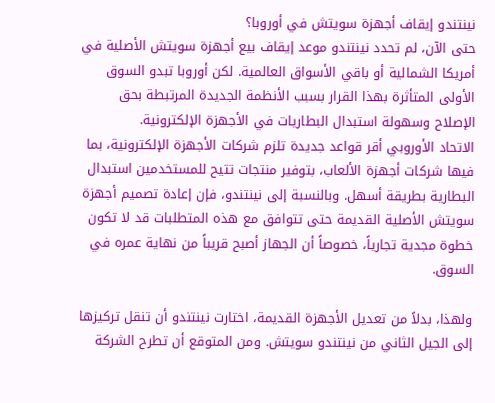نينتندو إيقاف أجهزة سويتش في أوروبا؟
حتى الآن، لم تحدد نينتندو موعد إيقاف بيع أجهزة سويتش الأصلية في أمريكا الشمالية أو باقي الأسواق العالمية. لكن أوروبا تبدو السوق الأولى المتأثرة بهذا القرار بسبب الأنظمة الجديدة المرتبطة بحق الإصلاح وسهولة استبدال البطاريات في الأجهزة الإلكترونية.
الاتحاد الأوروبي أقر قواعد جديدة تلزم شركات الأجهزة الإلكترونية، بما فيها شركات أجهزة الألعاب، بتوفير منتجات تتيح للمستخدمين استبدال البطارية بطريقة أسهل. وبالنسبة إلى نينتندو، فإن إعادة تصميم أجهزة سويتش الأصلية القديمة حتى تتوافق مع هذه المتطلبات قد لا تكون خطوة مجدية تجارياً، خصوصاً أن الجهاز أصبح قريباً من نهاية عمره في السوق.

ولهذا، بدلاً من تعديل الأجهزة القديمة، اختارت نينتندو أن تنقل تركيزها إلى الجيل الثاني من نينتندو سويتش. ومن المتوقع أن تطرح الشركة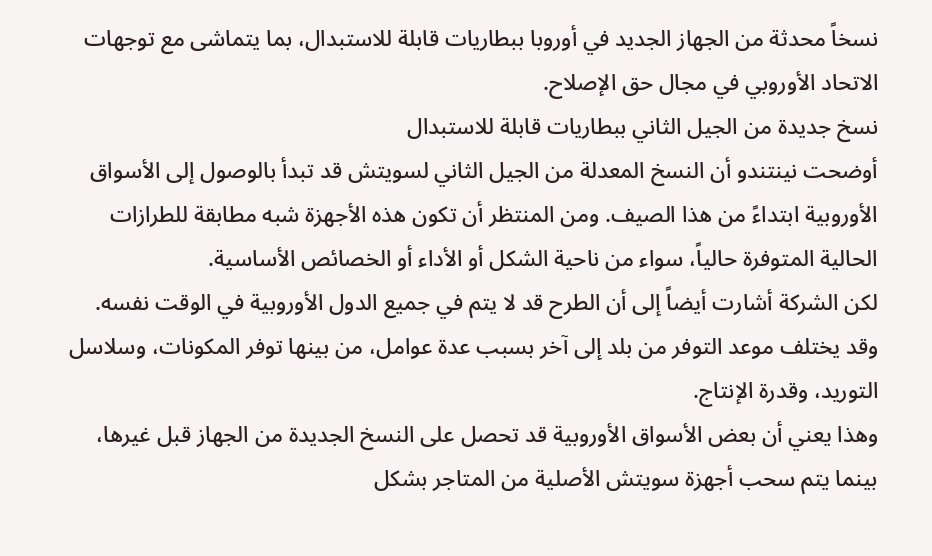نسخاً محدثة من الجهاز الجديد في أوروبا ببطاريات قابلة للاستبدال، بما يتماشى مع توجهات الاتحاد الأوروبي في مجال حق الإصلاح.
نسخ جديدة من الجيل الثاني ببطاريات قابلة للاستبدال
أوضحت نينتندو أن النسخ المعدلة من الجيل الثاني لسويتش قد تبدأ بالوصول إلى الأسواق الأوروبية ابتداءً من هذا الصيف. ومن المنتظر أن تكون هذه الأجهزة شبه مطابقة للطرازات الحالية المتوفرة حالياً، سواء من ناحية الشكل أو الأداء أو الخصائص الأساسية.
لكن الشركة أشارت أيضاً إلى أن الطرح قد لا يتم في جميع الدول الأوروبية في الوقت نفسه. وقد يختلف موعد التوفر من بلد إلى آخر بسبب عدة عوامل، من بينها توفر المكونات، وسلاسل التوريد، وقدرة الإنتاج.
وهذا يعني أن بعض الأسواق الأوروبية قد تحصل على النسخ الجديدة من الجهاز قبل غيرها، بينما يتم سحب أجهزة سويتش الأصلية من المتاجر بشكل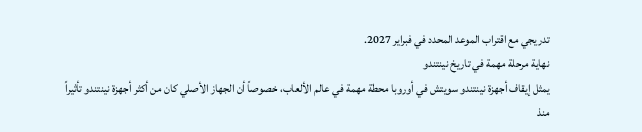تدريجي مع اقتراب الموعد المحدد في فبراير 2027.
نهاية مرحلة مهمة في تاريخ نينتندو
يمثل إيقاف أجهزة نينتندو سويتش في أوروبا محطة مهمة في عالم الألعاب، خصوصاً أن الجهاز الأصلي كان من أكثر أجهزة نينتندو تأثيراً منذ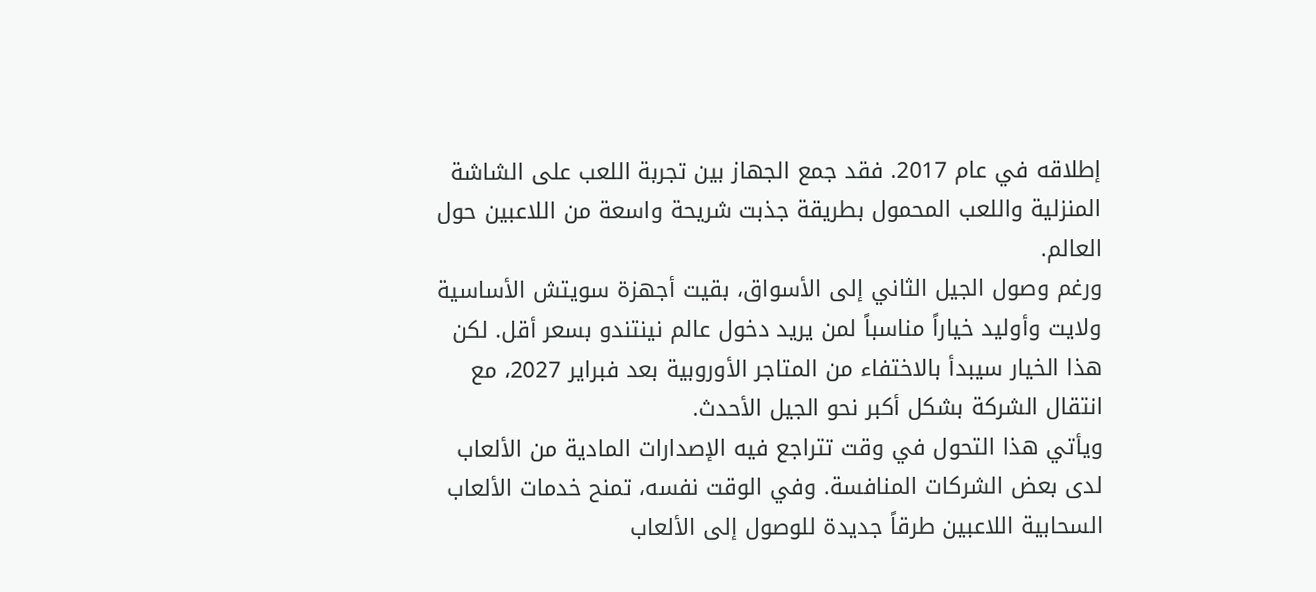إطلاقه في عام 2017. فقد جمع الجهاز بين تجربة اللعب على الشاشة المنزلية واللعب المحمول بطريقة جذبت شريحة واسعة من اللاعبين حول العالم.
ورغم وصول الجيل الثاني إلى الأسواق، بقيت أجهزة سويتش الأساسية ولايت وأوليد خياراً مناسباً لمن يريد دخول عالم نينتندو بسعر أقل. لكن هذا الخيار سيبدأ بالاختفاء من المتاجر الأوروبية بعد فبراير 2027، مع انتقال الشركة بشكل أكبر نحو الجيل الأحدث.
ويأتي هذا التحول في وقت تتراجع فيه الإصدارات المادية من الألعاب لدى بعض الشركات المنافسة. وفي الوقت نفسه، تمنح خدمات الألعاب السحابية اللاعبين طرقاً جديدة للوصول إلى الألعاب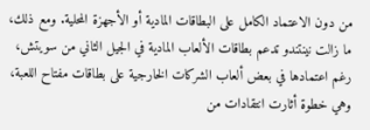من دون الاعتماد الكامل على البطاقات المادية أو الأجهزة المحلية. ومع ذلك، ما زالت نينتندو تدعم بطاقات الألعاب المادية في الجيل الثاني من سويتش، رغم اعتمادها في بعض ألعاب الشركات الخارجية على بطاقات مفتاح اللعبة، وهي خطوة أثارت انتقادات من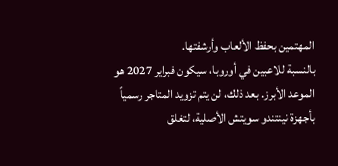المهتمين بحفظ الألعاب وأرشفتها.
بالنسبة للاعبين في أوروبا، سيكون فبراير 2027 هو الموعد الأبرز. بعد ذلك، لن يتم تزويد المتاجر رسمياً بأجهزة نينتندو سويتش الأصلية، لتغلق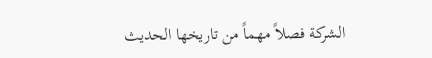الشركة فصلاً مهماً من تاريخها الحديث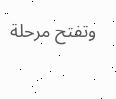وتفتح مرحلة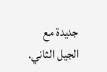جديدة مع الجيل الثاني.